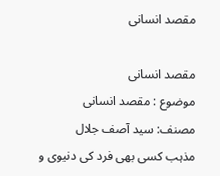مقصد انسانی

مقصد انسانی
موضوع : مقصد انسانی                           مصنف: سید آصف جلال
مذہب کسی بھی فرد کی دنیوی و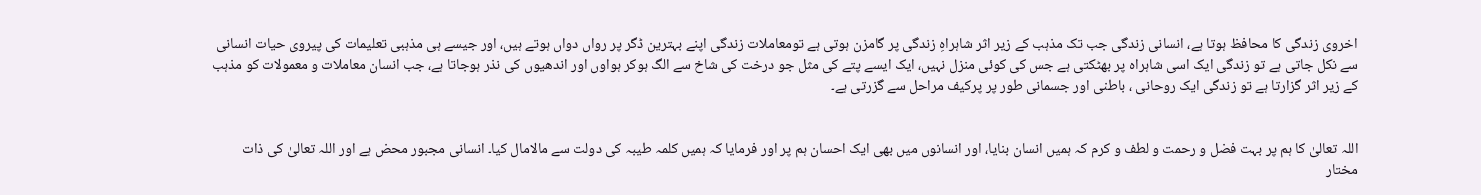اخروی زندگی کا محافظ ہوتا ہے، انسانی زندگی جب تک مذہب کے زیر اثر شاہراہِ زندگی پر گامزن ہوتی ہے تومعاملات زندگی اپنے بہترین ڈگر پر رواں دواں ہوتے ہیں، اور جیسے ہی مذہبی تعلیمات کی پیروی حیات انسانی سے نکل جاتی ہے تو زندگی ایک اسی شاہراہ پر بھٹکتی ہے جس کی کوئی منزل نہیں، ایک ایسے پتے کی مثل جو درخت کی شاخ سے الگ ہوکر ہواوں اور اندھیوں کی نذر ہوجاتا ہے، جب انسان معاملات و معمولات کو مذہب کے زیر اثر گزارتا ہے تو زندگی ایک روحانی ، باطنی اور جسمانی طور پر پرکیف مراحل سے گزرتی ہے۔


اللہ تعالیٰ کا ہم پر بہت فضل و رحمت و لطف و کرم کہ ہمیں انسان بنایا، اور انسانوں میں بھی ایک احسان ہم پر اور فرمایا کہ ہمیں کلمہ طیبہ کی دولت سے مالامال کیا۔ انسانی مجبور محض ہے اور اللہ تعالیٰ کی ذات مختار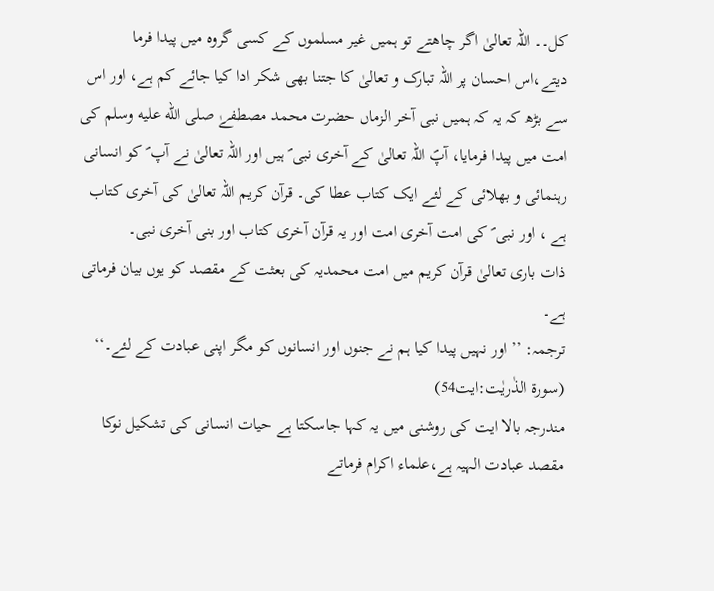کل۔۔ اللہ تعالیٰ اگر چاھتے تو ہمیں غیر مسلموں کے کسی گروہ میں پیدا فرما دیتے،اس احسان پر اللہ تبارک و تعالیٰ کا جتنا بھی شکر ادا کیا جائے کم ہے، اور اس سے بڑھ کہ یہ کہ ہمیں نبی آخر الزماں حضرت محمد مصطفےٰ صلى الله عليه وسلم کی امت میں پیدا فرمایا، آپؐ اللہ تعالیٰ کے آخری نبی ؐ ہیں اور اللہ تعالیٰ نے آپ ؐ کو انسانی رہنمائی و بھلائی کے لئے ایک کتاب عطا کی۔ قرآن کریم اللہ تعالیٰ کی آخری کتاب ہے ، اور نبی ؐ کی امت آخری امت اور یہ قرآن آخری کتاب اور بنی آخری نبی۔
ذات باری تعالیٰ قرآن کریم میں امت محمدیہ کی بعثت کے مقصد کو یوں بیان فرماتی ہے۔
ترجمہ: ’’ اور نہیں پیدا کیا ہم نے جنوں اور انسانوں کو مگر اپنی عبادت کے لئے۔‘‘ (سورۃ الذٰریٰت:ایت54)
مندرجہ بالا ایت کی روشنی میں یہ کہا جاسکتا ہے حیات انسانی کی تشکیل نوکا مقصد عبادت الہیہ ہے،علماء اکرام فرماتے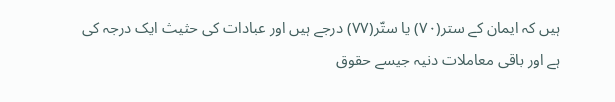ہیں کہ ایمان کے ستر(۷۰) یا ستّر(۷۷) درجے ہیں اور عبادات کی حثیث ایک درجہ کی ہے اور باقی معاملات دنیہ جیسے حقوق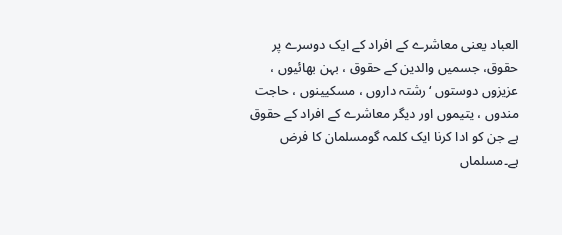العباد یعنی معاشرے کے افراد کے ایک دوسرے پر حقوق، جسمیں والدین کے حقوق ، بہن بھائیوں ، عزیزوں دوستوں ‘رشتہ داروں ، مسکیینوں ، حاجت مندوں ، یتیموں اور دیگر معاشرے کے افراد کے حقوق ہے جن کو ادا کرنا ایک کلمہ گومسلمان کا فرض ہے۔مسلماں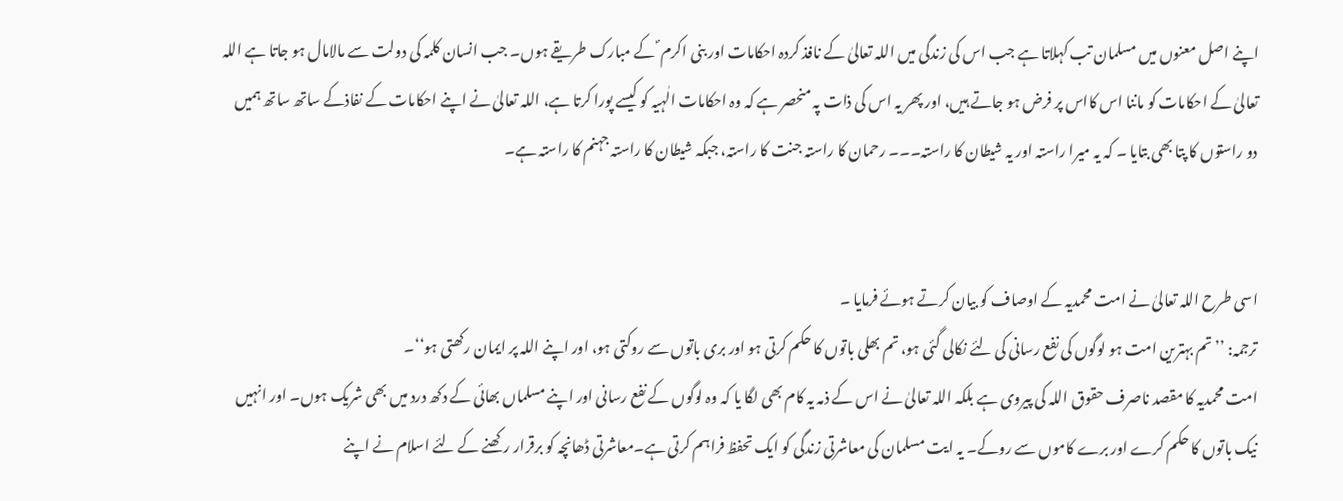اپنے اصل معنوں میں مسلمان تب کہلاتا ہے جب اس کی زندگی میں اللہ تعالیٰ کے نافذ کردہ احکامات اور بنی اکرم ؐ کے مبارک طریقے ہوں۔ جب انسان کلمہ کی دولت سے مالامال ہو جاتا ہے اللہ تعالیٰ کے احکامات کو ماننا اس کااس پر فرض ہو جاتے ہیں، اور پھر یہ اس کی ذات پہ منحصر ہے کہ وہ احکامات الٰہیہ کو کیسے پورا کرتا ہے، اللہ تعالیٰ نے اپنے احکامات کے نفاذکے ساتھ ساتھ ہمیں دو راستوں کا پتا بھی بتایا ۔ کہ یہ میرا راستہ اور یہ شیطان کا راستہ۔۔۔ رحمان کا راستہ جنت کا راستہ، جبکہ شیطان کا راستہ جہنم کا راستہ ہے۔


اسی طرح اللہ تعالیٰ نے امت محمدیہ کے اوصاف کو بیان کرتے ہوئے فرمایا ۔
ترجمہ: ’’تم بہترین امت ہو لوگوں کی نفع رسانی کی لئے نکالی گئی ہو، تم بھلی باتوں کا حکم کرتی ہو اور بری باتوں سے روکتی ہو، اور اپنے اللہ پر ایمان رکھتی ہو‘‘۔
امت محمدیہ کا مقصد ناصرف حقوق اللہ کی پیروی ہے بلکہ اللہ تعالیٰ نے اس کے ذمہ یہ کام بھی لگا یا کہ وہ لوگوں کے نفع رسانی اور اپنے مسلماں بھائی کے دکھ درد میں بھی شریک ہوں۔ اور انہیں نیک باتوں کا حکم کرے اور برے کاموں سے روکے۔ یہ ایت مسلمان کی معاشرتی زندگی کو ایک تحفظ فراہم کرتی ہے۔معاشرتی ڈھانچہ کو برقرار رکھنے کے لئے اسلام نے اپنے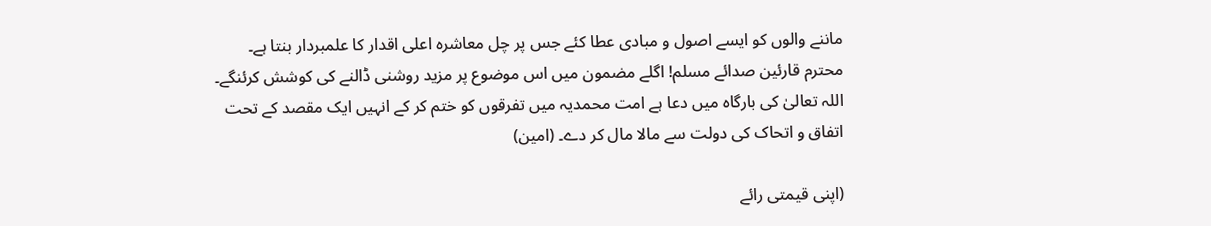ماننے والوں کو ایسے اصول و مبادی عطا کئے جس پر چل معاشرہ اعلی اقدار کا علمبردار بنتا ہے۔
محترم قارئین صدائے مسلم! اگلے مضمون میں اس موضوع پر مزید روشنی ڈالنے کی کوشش کرئنگے۔ اللہ تعالیٰ کی بارگاہ میں دعا ہے امت محمدیہ میں تفرقوں کو ختم کر کے انہیں ایک مقصد کے تحت اتفاق و اتحاک کی دولت سے مالا مال کر دے۔ (امین)

(اپنی قیمتی رائے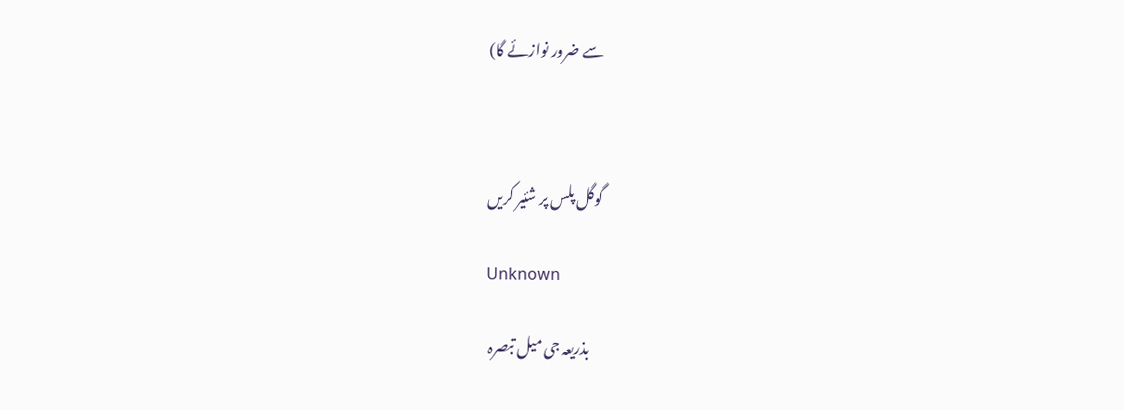سے ضرور نوازئے گا)



گوگل پلس پر شئیر کریں

Unknown

    بذریعہ جی میل تبصرہ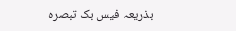بذریعہ فیس بک تبصرہ